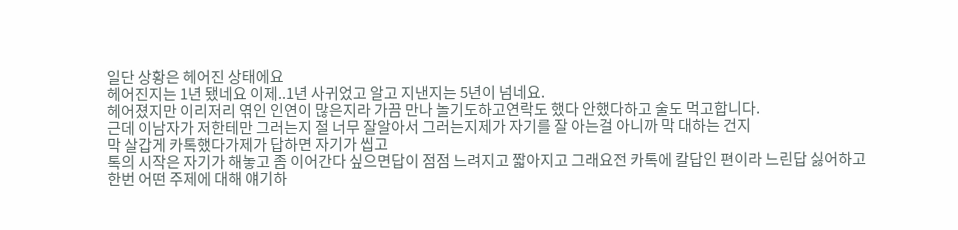일단 상황은 헤어진 상태에요
헤어진지는 1년 됐네요 이제..1년 사귀었고 알고 지낸지는 5년이 넘네요.
헤어졌지만 이리저리 엮인 인연이 많은지라 가끔 만나 놀기도하고연락도 했다 안했다하고 술도 먹고합니다.
근데 이남자가 저한테만 그러는지 절 너무 잘알아서 그러는지제가 자기를 잘 아는걸 아니까 막 대하는 건지
막 살갑게 카톡했다가제가 답하면 자기가 씹고
톡의 시작은 자기가 해놓고 좀 이어간다 싶으면답이 점점 느려지고 짧아지고 그래요전 카톡에 칼답인 편이라 느린답 싫어하고한번 어떤 주제에 대해 얘기하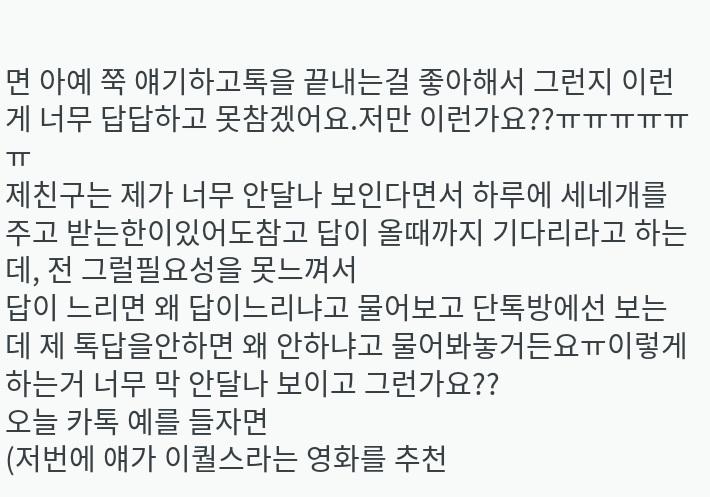면 아예 쭉 얘기하고톡을 끝내는걸 좋아해서 그런지 이런게 너무 답답하고 못참겠어요.저만 이런가요??ㅠㅠㅠㅠㅠㅠ
제친구는 제가 너무 안달나 보인다면서 하루에 세네개를 주고 받는한이있어도참고 답이 올때까지 기다리라고 하는데, 전 그럴필요성을 못느껴서
답이 느리면 왜 답이느리냐고 물어보고 단톡방에선 보는데 제 톡답을안하면 왜 안하냐고 물어봐놓거든요ㅠ이렇게 하는거 너무 막 안달나 보이고 그런가요??
오늘 카톡 예를 들자면
(저번에 얘가 이퀄스라는 영화를 추천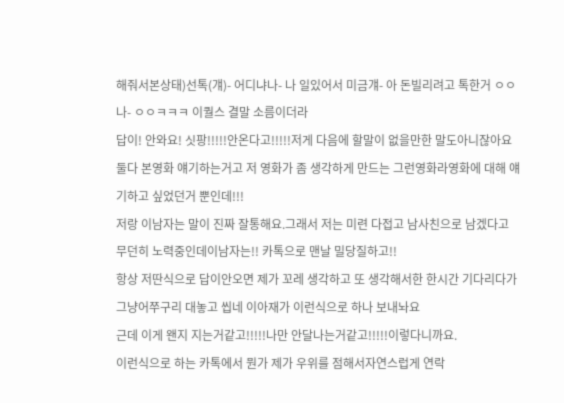해줘서본상태)선톡(걔)- 어디냐나- 나 일있어서 미금걔- 아 돈빌리려고 톡한거 ㅇㅇ나- ㅇㅇㅋㅋㅋ 이퀄스 결말 소름이더라
답이! 안와요! 싯팡!!!!!안온다고!!!!!저게 다음에 할말이 없을만한 말도아니잖아요둘다 본영화 얘기하는거고 저 영화가 좀 생각하게 만드는 그런영화라영화에 대해 얘기하고 싶었던거 뿐인데!!!
저랑 이남자는 말이 진짜 잘통해요.그래서 저는 미련 다접고 남사친으로 남겠다고 무던히 노력중인데이남자는!! 카톡으로 맨날 밀당질하고!!
항상 저딴식으로 답이안오면 제가 꼬레 생각하고 또 생각해서한 한시간 기다리다가 그냥어쭈구리 대놓고 씹네 이아재가 이런식으로 하나 보내놔요
근데 이게 왠지 지는거같고!!!!!나만 안달나는거같고!!!!!이렇다니까요.
이런식으로 하는 카톡에서 뭔가 제가 우위를 점해서자연스럽게 연락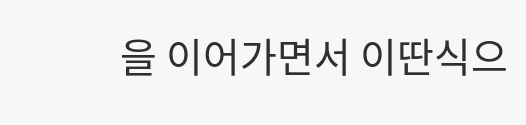을 이어가면서 이딴식으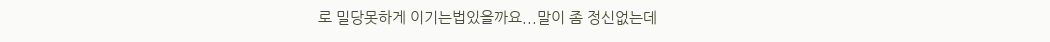로 밀당못하게 이기는법있을까요...말이 좀 정신없는데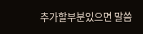추가할부분있으면 말씀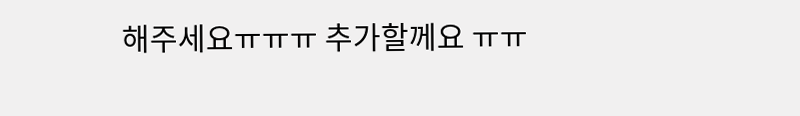해주세요ㅠㅠㅠ 추가할께요 ㅠㅠ